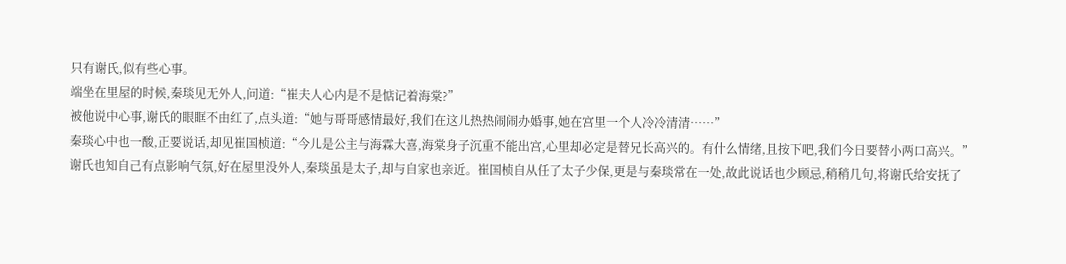只有谢氏,似有些心事。
端坐在里屋的时候,秦琰见无外人,问道:“崔夫人心内是不是惦记着海棠?”
被他说中心事,谢氏的眼眶不由红了,点头道:“她与哥哥感情最好,我们在这儿热热闹闹办婚事,她在宫里一个人冷冷清清……”
秦琰心中也一酸,正要说话,却见崔国桢道:“今儿是公主与海霖大喜,海棠身子沉重不能出宫,心里却必定是替兄长高兴的。有什么情绪,且按下吧,我们今日要替小两口高兴。”
谢氏也知自己有点影响气氛,好在屋里没外人,秦琰虽是太子,却与自家也亲近。崔国桢自从任了太子少保,更是与秦琰常在一处,故此说话也少顾忌,稍稍几句,将谢氏给安抚了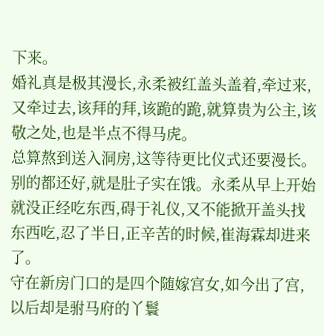下来。
婚礼真是极其漫长,永柔被红盖头盖着,牵过来,又牵过去,该拜的拜,该跪的跪,就算贵为公主,该敬之处,也是半点不得马虎。
总算熬到送入洞房,这等待更比仪式还要漫长。
别的都还好,就是肚子实在饿。永柔从早上开始就没正经吃东西,碍于礼仪,又不能掀开盖头找东西吃,忍了半日,正辛苦的时候,崔海霖却进来了。
守在新房门口的是四个随嫁宫女,如今出了宫,以后却是驸马府的丫鬟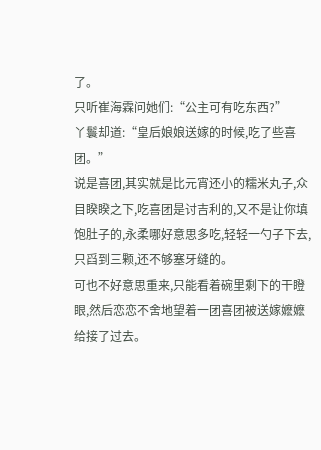了。
只听崔海霖问她们:“公主可有吃东西?”
丫鬟却道:“皇后娘娘送嫁的时候,吃了些喜团。”
说是喜团,其实就是比元宵还小的糯米丸子,众目睽睽之下,吃喜团是讨吉利的,又不是让你填饱肚子的,永柔哪好意思多吃,轻轻一勺子下去,只舀到三颗,还不够塞牙缝的。
可也不好意思重来,只能看着碗里剩下的干瞪眼,然后恋恋不舍地望着一团喜团被送嫁嬷嬷给接了过去。